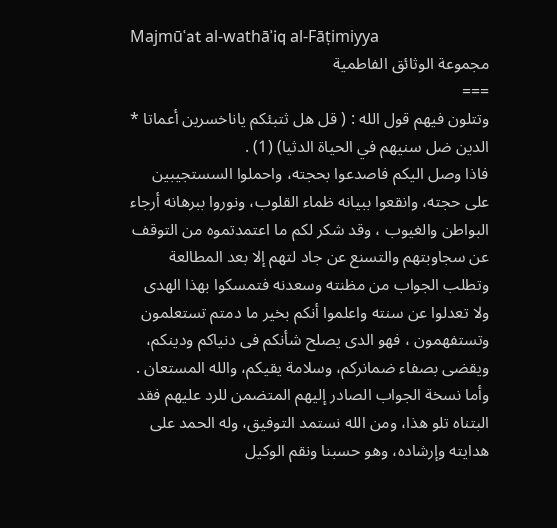Majmūʿat al-wathāʾiq al-Fāṭimiyya
مجموعة الوثائق الفاطمية
===
وتتلون فيهم قول الله : ( قل هل ثتبئكم ياناخسرين أعماتا * الدين ضل سنيهم في الحياة الدثيا) (1) .
فاذا وصل اليكم فاصدعوا بحجته، واحملوا السستجيبين على حجته، وانقعوا ببيانه ظماء القلوب، ونوروا ببرهانه أرجاء البواطن والغيوب ، وقد شكر لكم ما اعتمدتموه من التوقف عن سجاوبتهم والتسنع عن جاد لتهم إلا بعد المطالعة وتطلب الجواب من مظنته وسعدنه فتمسكوا بهذا الهدى ولا تعدلوا عن سنته واعلموا أنكم بخير ما دمتم تستعلمون وتستفهمون ، فهو الدى يصلح شأنكم فى دنياكم ودينكم، ويقضى بصفاء ضمانركم، وسلامة يقيكم، والله المستعان .
وأما نسخة الجواب الصادر إليهم المتضمن للرد عليهم فقد البتناه تلو هذا، ومن الله نستمد التوفيق، وله الحمد على هدايته وإرشاده، وهو حسبنا ونقم الوكيل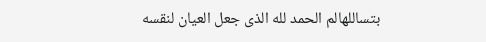بتساللهالم الحمد لله الذى جعل العيان لنقسه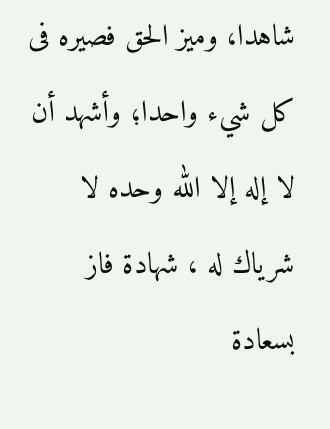شاهدا، وميز الحق فصيره فى كل شيء واحدا؛ وأشهد أن لا إله إلا الله وحده لا شرياك له ، شهادة فاز بسعادة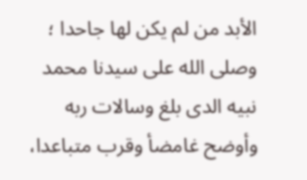الأبد من لم يكن لها جاحدا ؛ وصلى الله على سيدنا محمد نبيه الدى بلغ وسالات ربه وأوضح غامضأ وقرب متباعدا،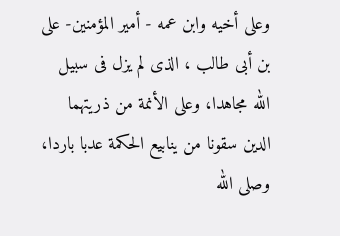وعلى أخيه وابن عمه - أمير المؤمنين- على بن أبى طالب ، الذى لم يزل فى سبيل الله مجاهدا، وعلى الأنمة من ذريتهما الدين سقونا من ينابيع الحكمة عدبا باردا، وصلى الله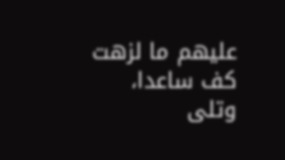عليهم ما لزهت كف ساعدا، وتلى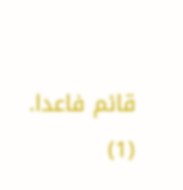قائم فاعدا.
(1)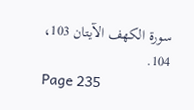سورة الكهف الآيتان 103، 104.
Page 235